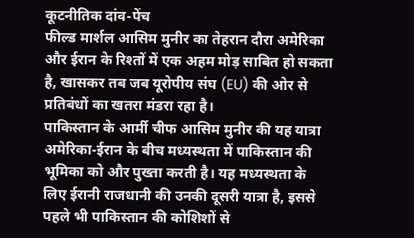कूटनीतिक दांव-पेंच
फील्ड मार्शल आसिम मुनीर का तेहरान दौरा अमेरिका और ईरान के रिश्तों में एक अहम मोड़ साबित हो सकता है, खासकर तब जब यूरोपीय संघ (EU) की ओर से प्रतिबंधों का खतरा मंडरा रहा है।
पाकिस्तान के आर्मी चीफ आसिम मुनीर की यह यात्रा अमेरिका-ईरान के बीच मध्यस्थता में पाकिस्तान की भूमिका को और पुख्ता करती है। यह मध्यस्थता के लिए ईरानी राजधानी की उनकी दूसरी यात्रा है, इससे पहले भी पाकिस्तान की कोशिशों से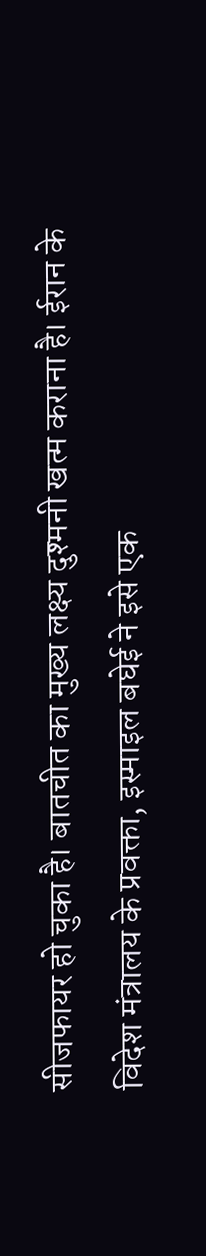सीजफायर हो चुका है। बातचीत का मुख्य लक्ष्य दुश्मनी खत्म कराना है। ईरान के विदेश मंत्रालय के प्रवक्ता, इस्माइल बघेई ने इसे एक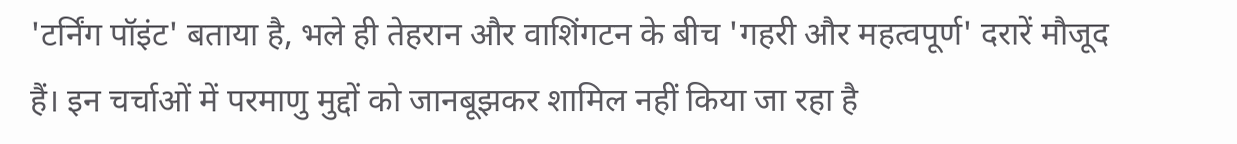'टर्निंग पॉइंट' बताया है, भले ही तेहरान और वाशिंगटन के बीच 'गहरी और महत्वपूर्ण' दरारें मौजूद हैं। इन चर्चाओं में परमाणु मुद्दों को जानबूझकर शामिल नहीं किया जा रहा है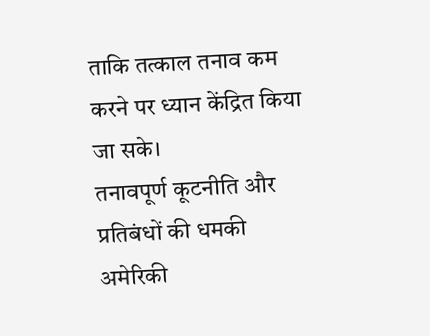ताकि तत्काल तनाव कम करने पर ध्यान केंद्रित किया जा सके।
तनावपूर्ण कूटनीति और प्रतिबंधों की धमकी
अमेरिकी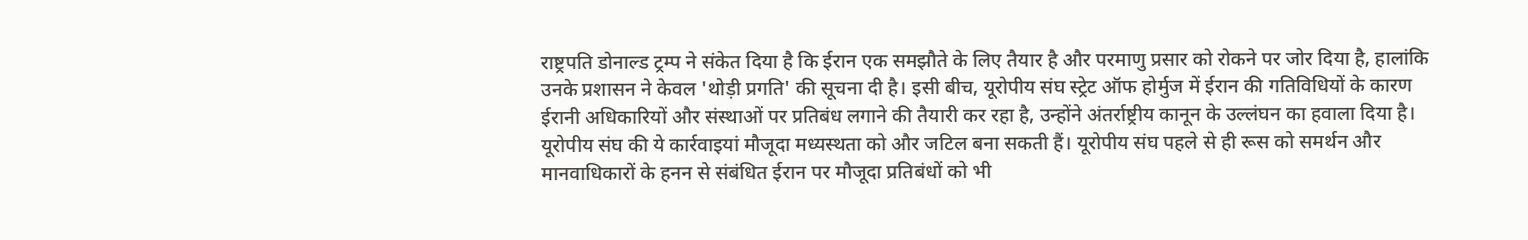राष्ट्रपति डोनाल्ड ट्रम्प ने संकेत दिया है कि ईरान एक समझौते के लिए तैयार है और परमाणु प्रसार को रोकने पर जोर दिया है, हालांकि उनके प्रशासन ने केवल 'थोड़ी प्रगति' की सूचना दी है। इसी बीच, यूरोपीय संघ स्ट्रेट ऑफ होर्मुज में ईरान की गतिविधियों के कारण ईरानी अधिकारियों और संस्थाओं पर प्रतिबंध लगाने की तैयारी कर रहा है, उन्होंने अंतर्राष्ट्रीय कानून के उल्लंघन का हवाला दिया है। यूरोपीय संघ की ये कार्रवाइयां मौजूदा मध्यस्थता को और जटिल बना सकती हैं। यूरोपीय संघ पहले से ही रूस को समर्थन और मानवाधिकारों के हनन से संबंधित ईरान पर मौजूदा प्रतिबंधों को भी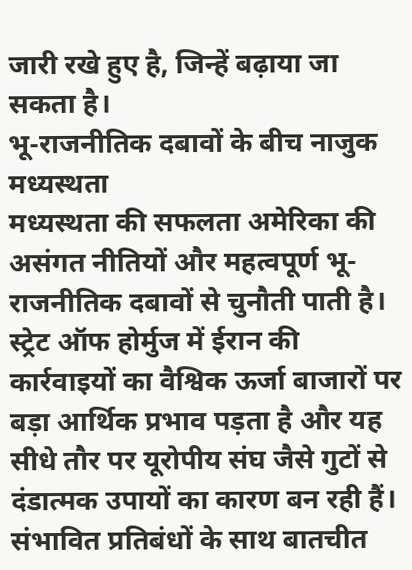जारी रखे हुए है, जिन्हें बढ़ाया जा सकता है।
भू-राजनीतिक दबावों के बीच नाजुक मध्यस्थता
मध्यस्थता की सफलता अमेरिका की असंगत नीतियों और महत्वपूर्ण भू-राजनीतिक दबावों से चुनौती पाती है। स्ट्रेट ऑफ होर्मुज में ईरान की कार्रवाइयों का वैश्विक ऊर्जा बाजारों पर बड़ा आर्थिक प्रभाव पड़ता है और यह सीधे तौर पर यूरोपीय संघ जैसे गुटों से दंडात्मक उपायों का कारण बन रही हैं। संभावित प्रतिबंधों के साथ बातचीत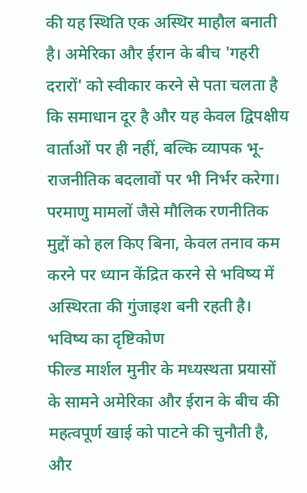की यह स्थिति एक अस्थिर माहौल बनाती है। अमेरिका और ईरान के बीच 'गहरी दरारों' को स्वीकार करने से पता चलता है कि समाधान दूर है और यह केवल द्विपक्षीय वार्ताओं पर ही नहीं, बल्कि व्यापक भू-राजनीतिक बदलावों पर भी निर्भर करेगा। परमाणु मामलों जैसे मौलिक रणनीतिक मुद्दों को हल किए बिना, केवल तनाव कम करने पर ध्यान केंद्रित करने से भविष्य में अस्थिरता की गुंजाइश बनी रहती है।
भविष्य का दृष्टिकोण
फील्ड मार्शल मुनीर के मध्यस्थता प्रयासों के सामने अमेरिका और ईरान के बीच की महत्वपूर्ण खाई को पाटने की चुनौती है, और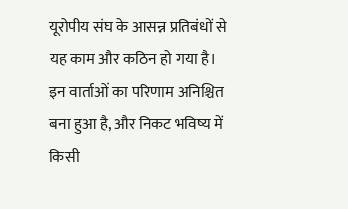यूरोपीय संघ के आसन्न प्रतिबंधों से यह काम और कठिन हो गया है। इन वार्ताओं का परिणाम अनिश्चित बना हुआ है, और निकट भविष्य में किसी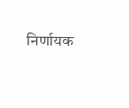निर्णायक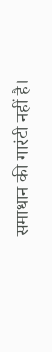समाधान की गारंटी नहीं है।